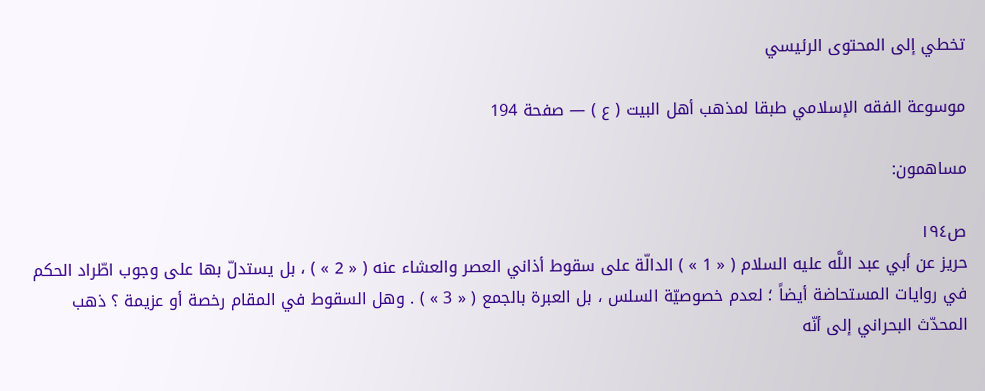تخطي إلى المحتوى الرئيسي

موسوعة الفقه الإسلامي طبقا لمذهب أهل البيت ( ع ) — صفحة 194

مساهمون:

ص١٩٤
حريز عن أبي عبد اللَّه عليه السلام ( « 1 » ) الدالّة على سقوط أذاني العصر والعشاء عنه ( « 2 » ) ، بل يستدلّ بها على وجوب اطّراد الحكم في روايات المستحاضة أيضاً ؛ لعدم خصوصيّة السلس ، بل العبرة بالجمع ( « 3 » ) . وهل السقوط في المقام رخصة أو عزيمة ؟ ذهب المحدّث البحراني إلى أنّه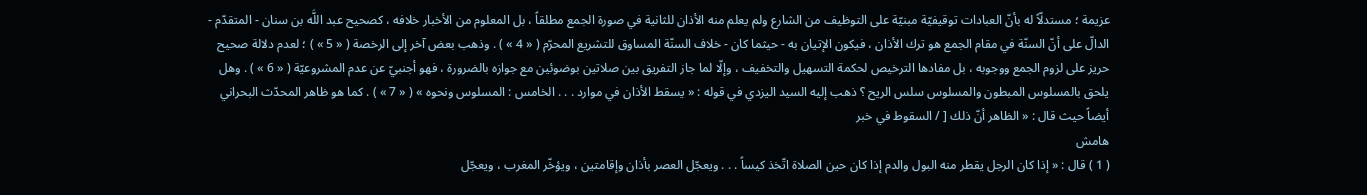عزيمة ؛ مستدلّاً له بأنّ العبادات توقيفيّة مبنيّة على التوظيف من الشارع ولم يعلم منه الأذان للثانية في صورة الجمع مطلقاً ، بل المعلوم من الأخبار خلافه ، كصحيح عبد اللَّه بن سنان - المتقدّم - الدالّ على أنّ السنّة في مقام الجمع هو ترك الأذان ، فيكون الإتيان به - حيثما كان - خلاف السنّة المساوق للتشريع المحرّم ( « 4 » ) . وذهب بعض آخر إلى الرخصة ( « 5 » ) ؛ لعدم دلالة صحيح حريز على لزوم الجمع ووجوبه ، بل مفادها الترخيص لحكمة التسهيل والتخفيف ، وإلّا لما جاز التفريق بين صلاتين بوضوئين مع جوازه بالضرورة ، فهو أجنبيّ عن عدم المشروعيّة ( « 6 » ) . وهل يلحق بالمسلوس المبطون والمسلوس سلس الريح ؟ ذهب إليه السيد اليزدي في قوله : « يسقط الأذان في موارد . . . الخامس : المسلوس ونحوه » ( « 7 » ) . كما هو ظاهر المحدّث البحراني أيضاً حيث قال : « الظاهر أنّ ذلك [ / السقوط في خبر
هامش
( 1 ) قال : « إذا كان الرجل يقطر منه البول والدم إذا كان حين الصلاة اتّخذ كيساً . . . ويعجّل العصر بأذان وإقامتين ، ويؤخّر المغرب ، ويعجّل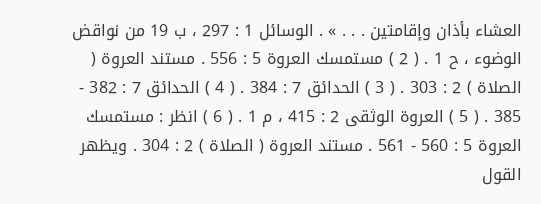العشاء بأذان وإقامتين . . . » . الوسائل 1 : 297 ، ب 19 من نواقض الوضوء ، ح 1 . ( 2 ) مستمسك العروة 5 : 556 . مستند العروة ( الصلاة ) 2 : 303 . ( 3 ) الحدائق 7 : 384 . ( 4 ) الحدائق 7 : 382 - 385 . ( 5 ) العروة الوثقى 2 : 415 ، م 1 . ( 6 ) انظر : مستمسك العروة 5 : 560 - 561 . مستند العروة ( الصلاة ) 2 : 304 . ويظهر القول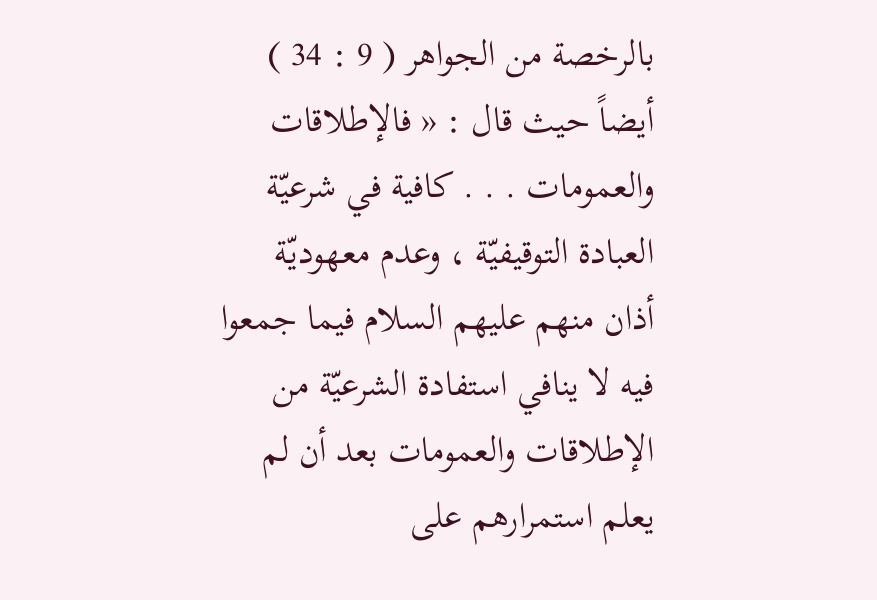بالرخصة من الجواهر ( 9 : 34 ) أيضاً حيث قال : « فالإطلاقات والعمومات . . . كافية في شرعيّة العبادة التوقيفيّة ، وعدم معهوديّة أذان منهم عليهم السلام فيما جمعوا فيه لا ينافي استفادة الشرعيّة من الإطلاقات والعمومات بعد أن لم يعلم استمرارهم على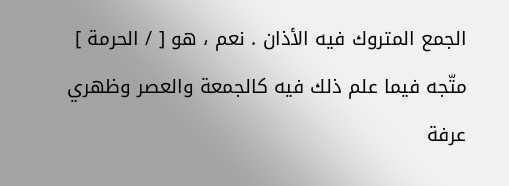الجمع المتروك فيه الأذان . نعم ، هو [ / الحرمة ] متّجه فيما علم ذلك فيه كالجمعة والعصر وظهري عرفة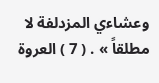وعشاءي المزدلفة لا مطلقاً » . ( 7 ) العروة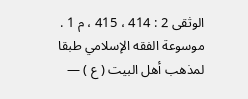الوثقى 2 : 414 ، 415 ، م 1 .
موسوعة الفقه الإسلامي طبقا لمذهب أهل البيت ( ع ) —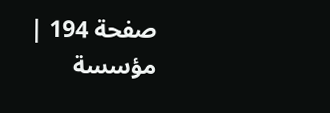صفحة 194 | مؤسسة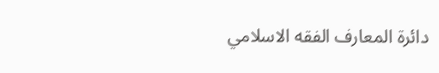دائرة المعارف الفقه الاسلامي